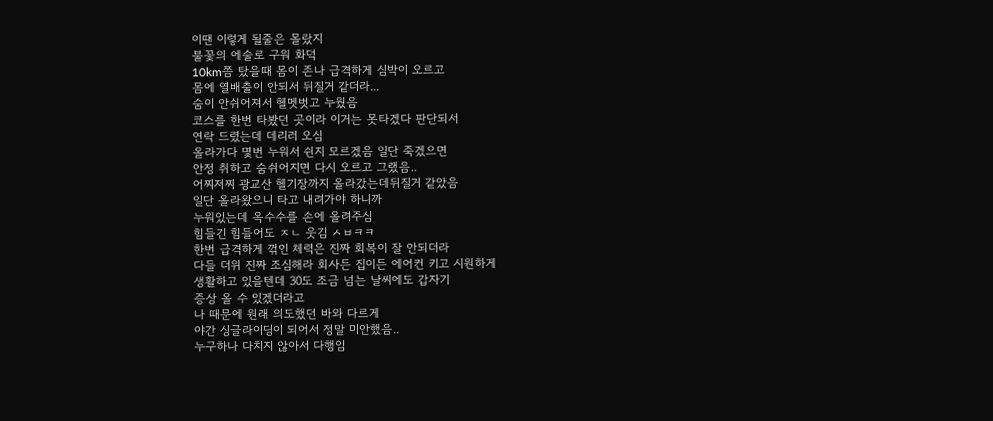이땐 이렇게 될줄은 몰랐지
불꽃의 에술로 구워 화덕
10km쯤 탔을때 몸이 존나 급격하게 심박이 오르고
몸에 열배출이 안되서 뒤질거 같더라...
숨이 안쉬어져서 헬멧벗고 누웠음
코스를 한번 타봤던 곳이라 이거는 못타겠다 판단되서
연락 드렸는데 데리러 오심
올라가다 몇번 누워서 쉰지 모르겠음 일단 죽겠으면
안정 취하고 숨쉬어지면 다시 오르고 그랬음..
어찌저찌 광교산 헬기장까지 올라갔는데뒤질거 같았음
일단 올라왔으니 타고 내려가야 하니까
누워있는데 옥수수를 손에 올려주심
힘들긴 힘들어도 ㅈㄴ 웃김 ㅅㅂㅋㅋ
한번 급격하게 꺾인 체력은 진짜 회복이 잘 안되더라
다들 더위 진짜 조심해라 회사든 집이든 에어컨 키고 시원하게
생활하고 있을텐데 30도 조금 넘는 날씨에도 갑자기
증상 올 수 있겠더라고
나 때문에 원래 의도했던 바와 다르게
야간 싱글라이딩이 되어서 정말 미안했음..
누구하나 다치지 않아서 다행임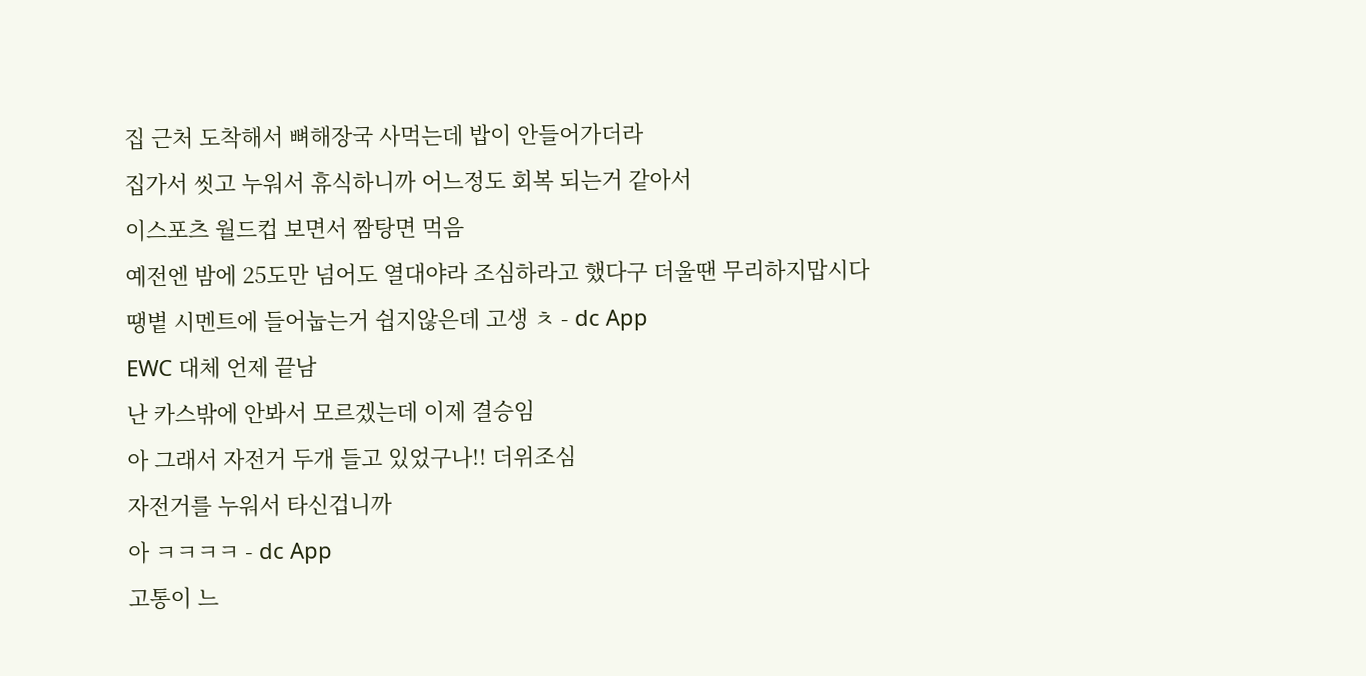집 근처 도착해서 뼈해장국 사먹는데 밥이 안들어가더라
집가서 씻고 누워서 휴식하니까 어느정도 회복 되는거 같아서
이스포츠 월드컵 보면서 짬탕면 먹음
예전엔 밤에 25도만 넘어도 열대야라 조심하라고 했다구 더울땐 무리하지맙시다
땡볕 시멘트에 들어눕는거 쉽지않은데 고생 ㅊ - dc App
EWC 대체 언제 끝남
난 카스밖에 안봐서 모르겠는데 이제 결승임
아 그래서 자전거 두개 들고 있었구나!! 더위조심
자전거를 누워서 타신겁니까
아 ㅋㅋㅋㅋ - dc App
고통이 느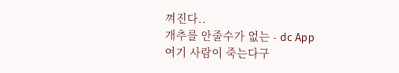껴진다..
개추를 안줄수가 없는 - dc App
여기 사람이 죽는다구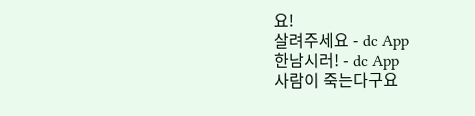요!
살려주세요 - dc App
한남시러! - dc App
사람이 죽는다구요